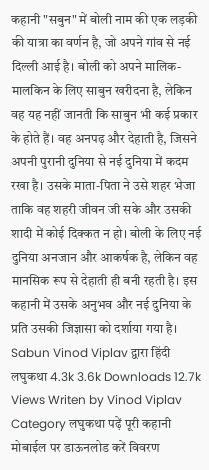कहानी "सबुन" में बोली नाम की एक लड़की की यात्रा का वर्णन है, जो अपने गांव से नई दिल्ली आई है। बोली को अपने मालिक-मालकिन के लिए साबुन खरीदना है, लेकिन वह यह नहीं जानती कि साबुन भी कई प्रकार के होते हैं। वह अनपढ़ और देहाती है, जिसने अपनी पुरानी दुनिया से नई दुनिया में कदम रखा है। उसके माता-पिता ने उसे शहर भेजा ताकि वह शहरी जीवन जी सके और उसकी शादी में कोई दिक्कत न हो। बोली के लिए नई दुनिया अनजान और आकर्षक है, लेकिन वह मानसिक रूप से देहाती ही बनी रहती है। इस कहानी में उसके अनुभव और नई दुनिया के प्रति उसकी जिज्ञासा को दर्शाया गया है। Sabun Vinod Viplav द्वारा हिंदी लघुकथा 4.3k 3.6k Downloads 12.7k Views Writen by Vinod Viplav Category लघुकथा पढ़ें पूरी कहानी मोबाईल पर डाऊनलोड करें विवरण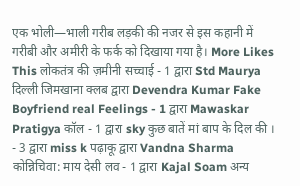एक भोली—भाली गरीब लड़की की नजर से इस कहानी में गरीबी और अमीरी के फर्क को दिखाया गया है। More Likes This लोकतंत्र की ज़मीनी सच्चाई - 1 द्वारा Std Maurya दिल्ली जिमखाना क्लब द्वारा Devendra Kumar Fake Boyfriend real Feelings - 1 द्वारा Mawaskar Pratigya कॉल - 1 द्वारा sky कुछ बातें मां बाप के दिल की । - 3 द्वारा miss k पढ़ाकू द्वारा Vandna Sharma कोन्निचिवा: माय देसी लव - 1 द्वारा Kajal Soam अन्य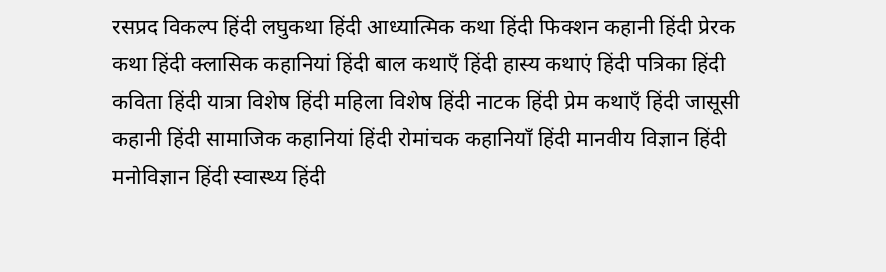रसप्रद विकल्प हिंदी लघुकथा हिंदी आध्यात्मिक कथा हिंदी फिक्शन कहानी हिंदी प्रेरक कथा हिंदी क्लासिक कहानियां हिंदी बाल कथाएँ हिंदी हास्य कथाएं हिंदी पत्रिका हिंदी कविता हिंदी यात्रा विशेष हिंदी महिला विशेष हिंदी नाटक हिंदी प्रेम कथाएँ हिंदी जासूसी कहानी हिंदी सामाजिक कहानियां हिंदी रोमांचक कहानियाँ हिंदी मानवीय विज्ञान हिंदी मनोविज्ञान हिंदी स्वास्थ्य हिंदी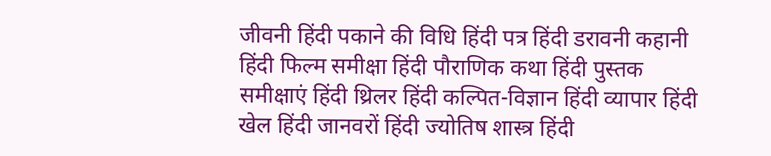जीवनी हिंदी पकाने की विधि हिंदी पत्र हिंदी डरावनी कहानी हिंदी फिल्म समीक्षा हिंदी पौराणिक कथा हिंदी पुस्तक समीक्षाएं हिंदी थ्रिलर हिंदी कल्पित-विज्ञान हिंदी व्यापार हिंदी खेल हिंदी जानवरों हिंदी ज्योतिष शास्त्र हिंदी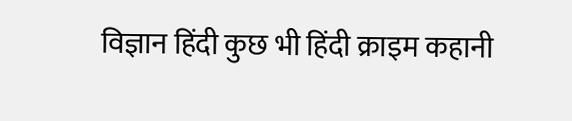विज्ञान हिंदी कुछ भी हिंदी क्राइम कहानी